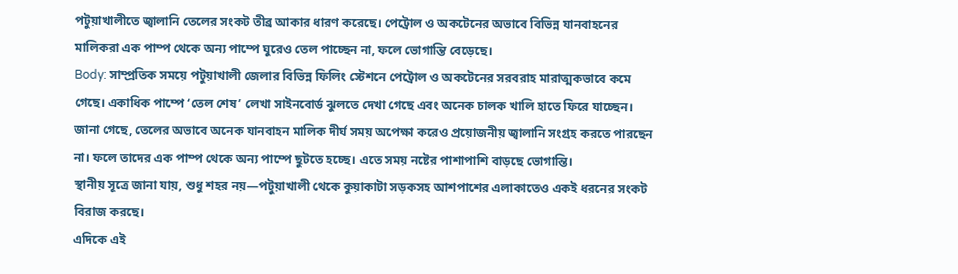পটুয়াখালীতে জ্বালানি তেলের সংকট তীব্র আকার ধারণ করেছে। পেট্রোল ও অকটেনের অভাবে বিভিন্ন যানবাহনের মালিকরা এক পাম্প থেকে অন্য পাম্পে ঘুরেও তেল পাচ্ছেন না, ফলে ভোগান্তি বেড়েছে।
Body: সাম্প্রতিক সময়ে পটুয়াখালী জেলার বিভিন্ন ফিলিং স্টেশনে পেট্রোল ও অকটেনের সরবরাহ মারাত্মকভাবে কমে গেছে। একাধিক পাম্পে ‘তেল শেষ’ লেখা সাইনবোর্ড ঝুলতে দেখা গেছে এবং অনেক চালক খালি হাতে ফিরে যাচ্ছেন।
জানা গেছে, তেলের অভাবে অনেক যানবাহন মালিক দীর্ঘ সময় অপেক্ষা করেও প্রয়োজনীয় জ্বালানি সংগ্রহ করতে পারছেন না। ফলে তাদের এক পাম্প থেকে অন্য পাম্পে ছুটতে হচ্ছে। এতে সময় নষ্টের পাশাপাশি বাড়ছে ভোগান্তি।
স্থানীয় সূত্রে জানা যায়, শুধু শহর নয়—পটুয়াখালী থেকে কুয়াকাটা সড়কসহ আশপাশের এলাকাতেও একই ধরনের সংকট বিরাজ করছে।
এদিকে এই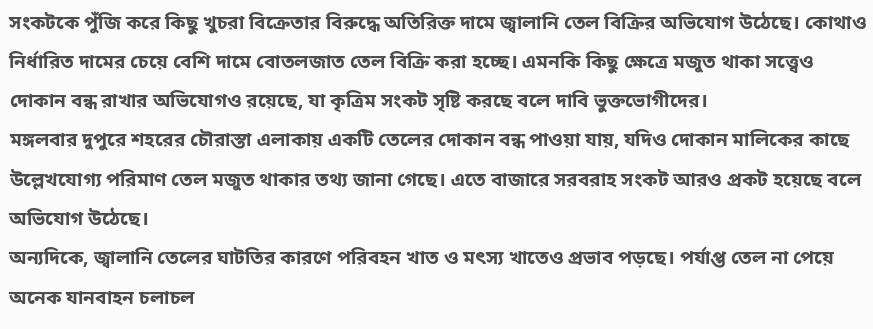সংকটকে পুঁজি করে কিছু খুচরা বিক্রেতার বিরুদ্ধে অতিরিক্ত দামে জ্বালানি তেল বিক্রির অভিযোগ উঠেছে। কোথাও নির্ধারিত দামের চেয়ে বেশি দামে বোতলজাত তেল বিক্রি করা হচ্ছে। এমনকি কিছু ক্ষেত্রে মজুত থাকা সত্ত্বেও দোকান বন্ধ রাখার অভিযোগও রয়েছে, যা কৃত্রিম সংকট সৃষ্টি করছে বলে দাবি ভুক্তভোগীদের।
মঙ্গলবার দুপুরে শহরের চৌরাস্তা এলাকায় একটি তেলের দোকান বন্ধ পাওয়া যায়, যদিও দোকান মালিকের কাছে উল্লেখযোগ্য পরিমাণ তেল মজুত থাকার তথ্য জানা গেছে। এতে বাজারে সরবরাহ সংকট আরও প্রকট হয়েছে বলে অভিযোগ উঠেছে।
অন্যদিকে, জ্বালানি তেলের ঘাটতির কারণে পরিবহন খাত ও মৎস্য খাতেও প্রভাব পড়ছে। পর্যাপ্ত তেল না পেয়ে অনেক যানবাহন চলাচল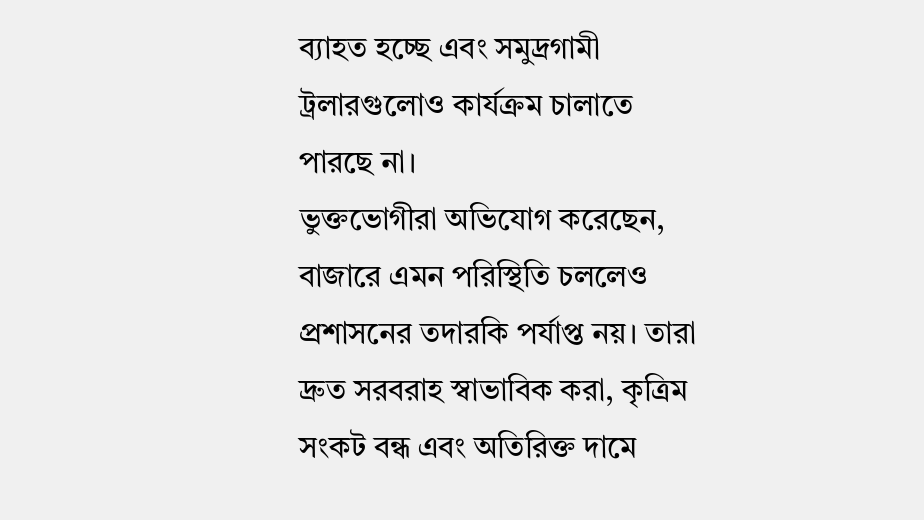ব্যাহত হচ্ছে এবং সমুদ্রগামী ট্রলারগুলোও কার্যক্রম চালাতে পারছে না।
ভুক্তভোগীরা অভিযোগ করেছেন, বাজারে এমন পরিস্থিতি চললেও প্রশাসনের তদারকি পর্যাপ্ত নয়। তারা দ্রুত সরবরাহ স্বাভাবিক করা, কৃত্রিম সংকট বন্ধ এবং অতিরিক্ত দামে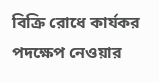বিক্রি রোধে কার্যকর পদক্ষেপ নেওয়ার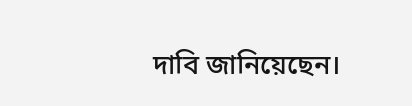দাবি জানিয়েছেন।